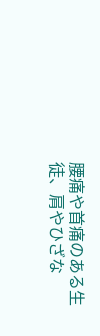腰痛や首痛のある生徒、肩やひざな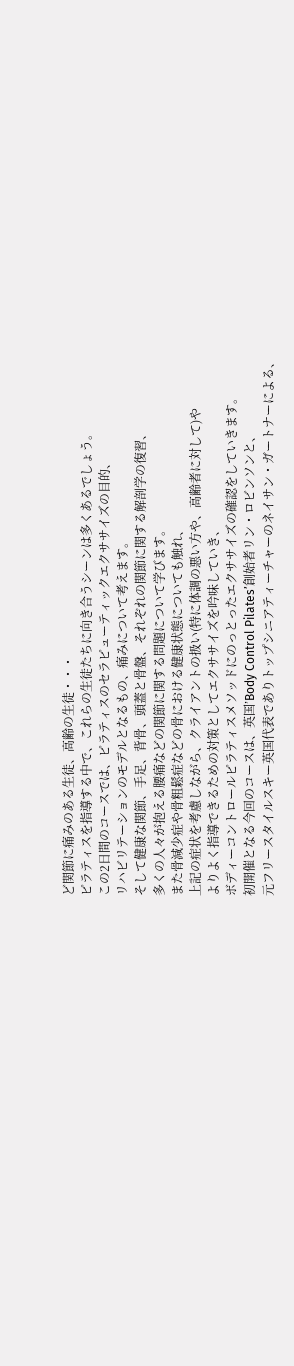ど関節に痛みのある生徒、高齢の生徒・・・
ピラティスを指導する中で、これらの生徒たちに向き合うシーンは多くあるでしょう。
この2日間のコースでは、ピラティスのセラピューティックエクササイズの目的、
リハビリテーションのモデルとなるもの、痛みについて考えます。
そして健康な関節、手足、背骨、頭蓋と骨盤、それぞれの関節に関する解剖学の復習、
多くの人々が抱える腰痛などの関節に関する問題について学びます。
また骨減少症や骨粗鬆症などの骨における健康状態についても触れ、
上記の症状を考慮しながら、クライアントの扱い(特に体調の悪い方や、高齢者に対して)や
よりよく指導できるための対策としてエクササイズを吟味していき、
ボディーコントロールピラティスメソッドにのっとったエクササイズの確認をしていきます。
初開催となる今回のコースは、英国’Body Control Pilates’創始者リン・ロビンソンと、
元フリースタイルスキー英国代表でありトップシニアティーチャーのネイサン・ガートナーによる、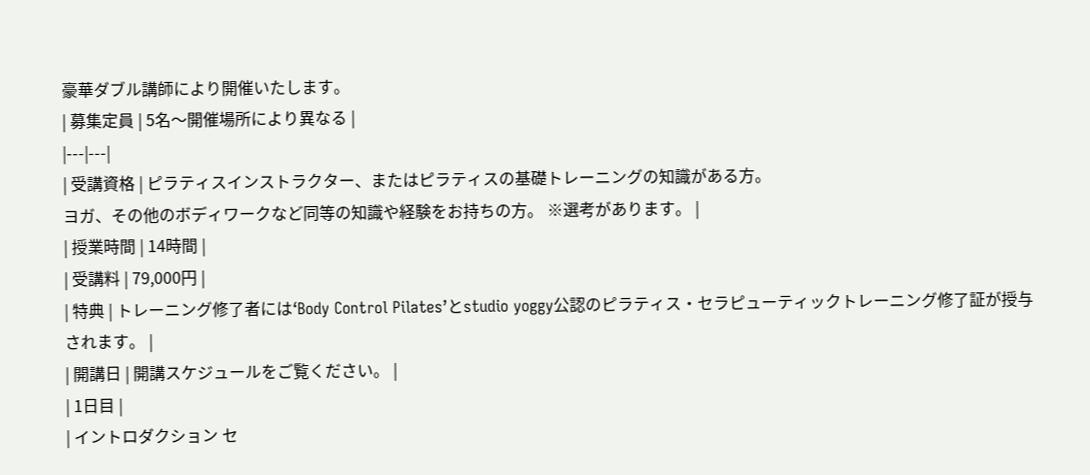豪華ダブル講師により開催いたします。
| 募集定員 | 5名〜開催場所により異なる |
|---|---|
| 受講資格 | ピラティスインストラクター、またはピラティスの基礎トレーニングの知識がある方。
ヨガ、その他のボディワークなど同等の知識や経験をお持ちの方。 ※選考があります。 |
| 授業時間 | 14時間 |
| 受講料 | 79,000円 |
| 特典 | トレーニング修了者には‘Body Control Pilates’とstudio yoggy公認のピラティス・セラピューティックトレーニング修了証が授与されます。 |
| 開講日 | 開講スケジュールをご覧ください。 |
| 1日目 |
| イントロダクション セ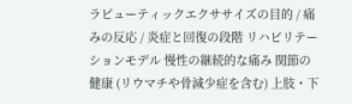ラピューティックエクササイズの目的 / 痛みの反応 / 炎症と回復の段階 リハビリテーションモデル 慢性の継続的な痛み 関節の健康 (リウマチや骨減少症を含む) 上肢・下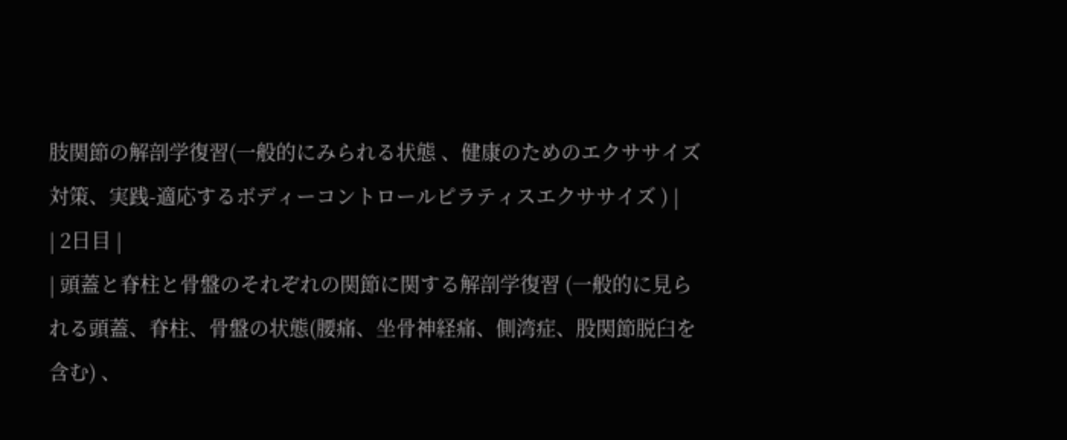肢関節の解剖学復習(一般的にみられる状態 、健康のためのエクササイズ対策、実践-適応するボディーコントロールピラティスエクササイズ ) |
| 2日目 |
| 頭蓋と脊柱と骨盤のそれぞれの関節に関する解剖学復習 (一般的に見られる頭蓋、脊柱、骨盤の状態(腰痛、坐骨神経痛、側湾症、股関節脱臼を含む) 、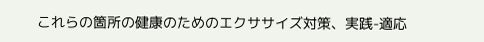これらの箇所の健康のためのエクササイズ対策、実践-適応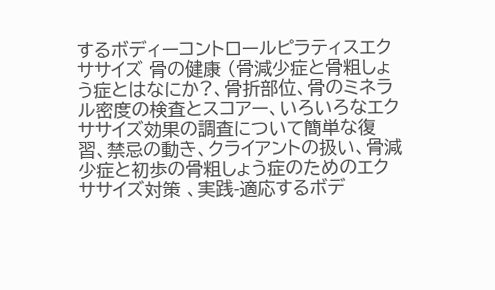するボディーコントロールピラティスエクササイズ 骨の健康 (骨減少症と骨粗しょう症とはなにか?、骨折部位、骨のミネラル密度の検査とスコアー、いろいろなエクササイズ効果の調査について簡単な復習、禁忌の動き、クライアントの扱い、骨減少症と初歩の骨粗しょう症のためのエクササイズ対策 、実践-適応するボデ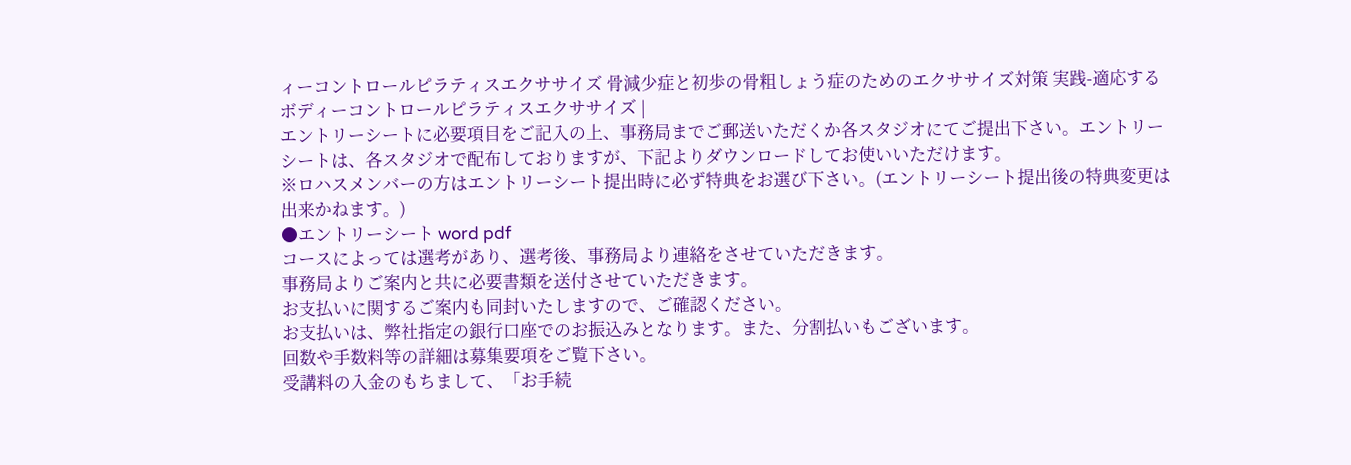ィーコントロールピラティスエクササイズ 骨減少症と初歩の骨粗しょう症のためのエクササイズ対策 実践-適応するボディーコントロールピラティスエクササイズ |
エントリーシートに必要項目をご記入の上、事務局までご郵送いただくか各スタジオにてご提出下さい。エントリーシートは、各スタジオで配布しておりますが、下記よりダウンロードしてお使いいただけます。
※ロハスメンバーの方はエントリーシート提出時に必ず特典をお選び下さい。(エントリーシート提出後の特典変更は出来かねます。)
●エントリーシート word pdf
コースによっては選考があり、選考後、事務局より連絡をさせていただきます。
事務局よりご案内と共に必要書類を送付させていただきます。
お支払いに関するご案内も同封いたしますので、ご確認ください。
お支払いは、弊社指定の銀行口座でのお振込みとなります。また、分割払いもございます。
回数や手数料等の詳細は募集要項をご覧下さい。
受講料の入金のもちまして、「お手続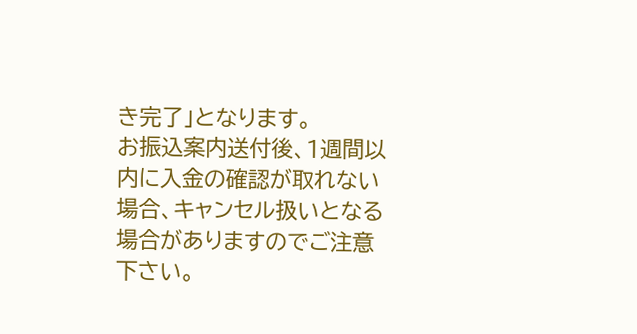き完了」となります。
お振込案内送付後、1週間以内に入金の確認が取れない場合、キャンセル扱いとなる場合がありますのでご注意下さい。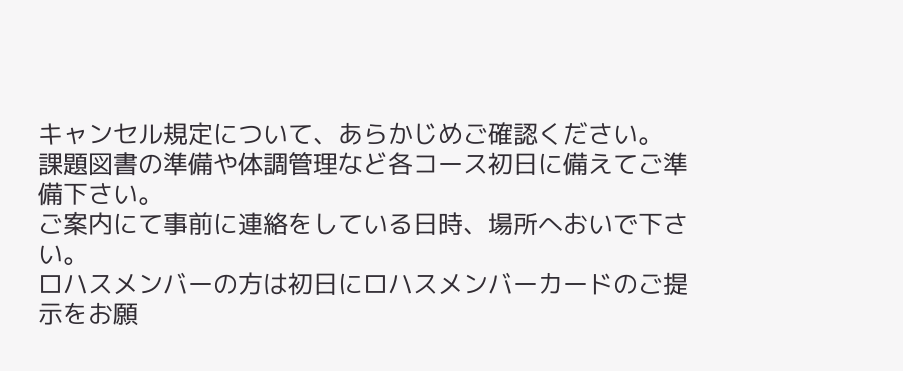キャンセル規定について、あらかじめご確認ください。
課題図書の準備や体調管理など各コース初日に備えてご準備下さい。
ご案内にて事前に連絡をしている日時、場所へおいで下さい。
ロハスメンバーの方は初日にロハスメンバーカードのご提示をお願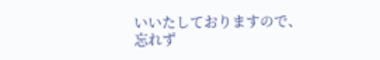いいたしておりますので、
忘れず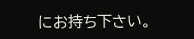にお持ち下さい。